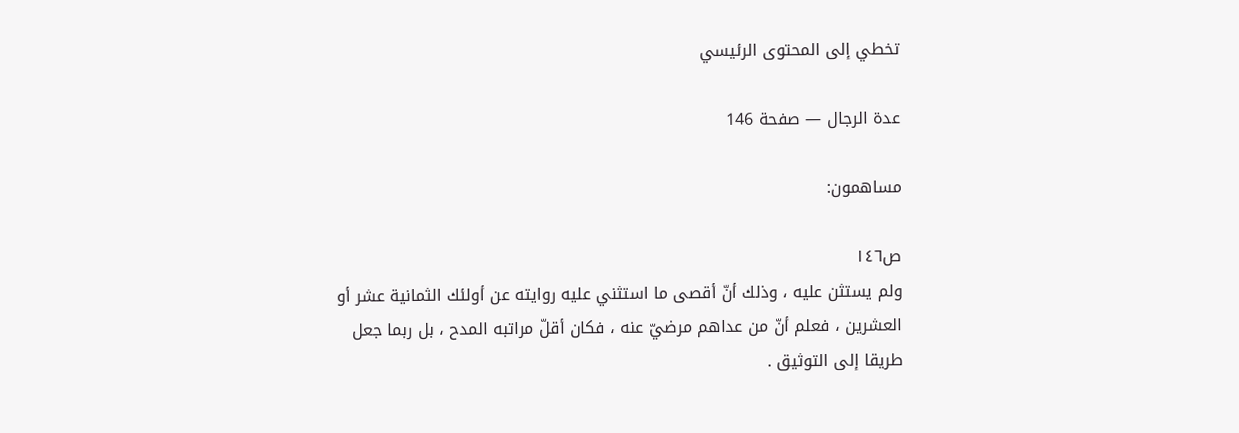تخطي إلى المحتوى الرئيسي

عدة الرجال — صفحة 146

مساهمون:

ص١٤٦
ولم يستثن عليه ، وذلك أنّ أقصى ما استثني عليه روايته عن أولئك الثمانية عشر أو العشرين ، فعلم أنّ من عداهم مرضيّ عنه ، فكان أقلّ مراتبه المدح ، بل ربما جعل طريقا إلى التوثيق .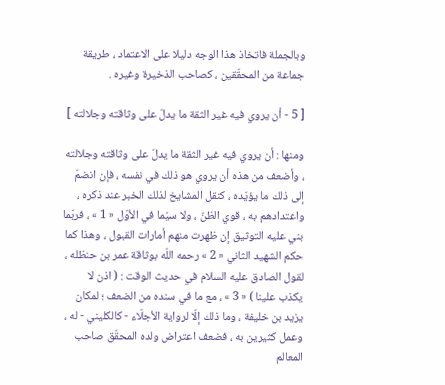وبالجملة فاتخاذ هذا الوجه دليلا على الاعتماد ، طريقة جماعة من المحقّقين ، كصاحب الذخيرة وغيره .

[ 5 - أن يروي فيه غير الثقة ما يدلّ على وثاقته وجلالته ]

ومنها : أن يروي فيه غير الثقة ما يدلّ على وثاقته وجلالته ، وأضعف من هذه أن يروي هو ذلك في نفسه ، فإن انضمّ إلى ذلك ما يؤيّده ، كنقل المشايخ لذلك الخبر عند ذكره ، واعتدادهم به ، قوي الظنّ ، ولا سيّما في الأوّل « 1 » ، فربّما بني عليه التوثيق إن ظهرت منهم أمارات القبول ، وهذا كما حكم الشهيد الثاني « 2 » رحمه اللّه بوثاقة عمر بن حنظله ، لقول الصادق عليه السلام في حديث الوقت : ( اذن لا يكذب علينا ) « 3 » ، مع ما في سنده من الضعف ؛ لمكان يزيد بن خليفة ، وما ذلك إلّا لرواية الأجلّاء - كالكليني - له ، وعمل كثيرين به ، فضعف اعتراض ولده المحقّق صاحب المعالم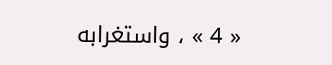« 4 » ، واستغرابه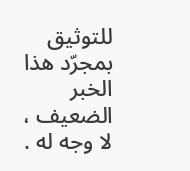للتوثيق بمجرّد هذا الخبر الضعيف ، لا وجه له .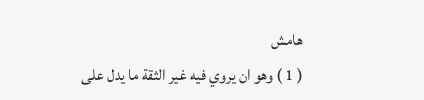هامش
( 1 ) وهو ان يروي فيه غير الثقة ما يدل على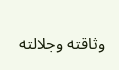وثاقته وجلالته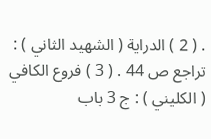. ( 2 ) الدراية ( الشهيد الثاني ) : تراجع ص 44 . ( 3 ) فروع الكافي ( الكليني ) : ج 3 باب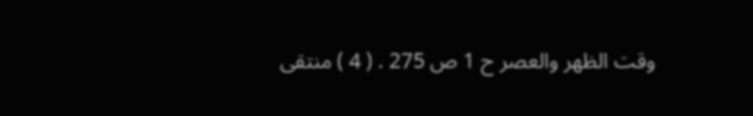وقت الظهر والعصر ح 1 ص 275 . ( 4 ) منتقى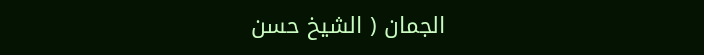الجمان ( الشيخ حسن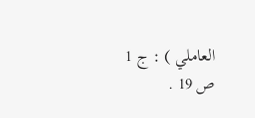العاملي ) : ج 1 ص 19 .